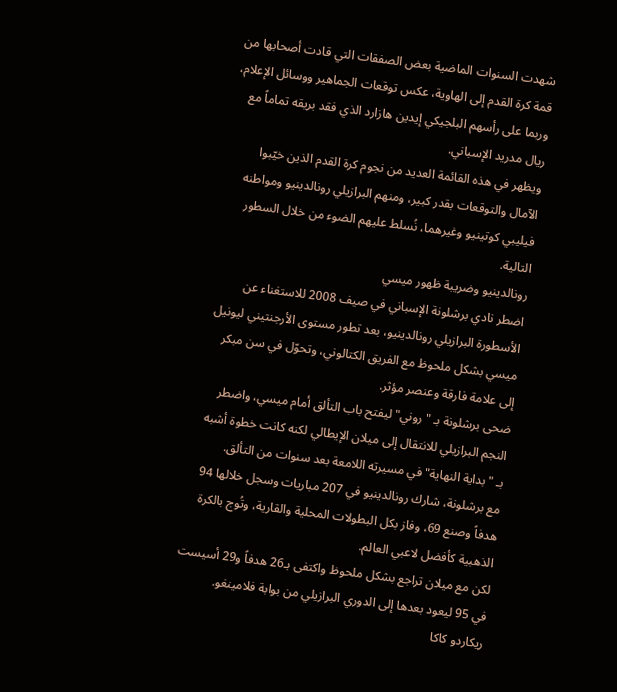شهدت السنوات الماضية بعض الصفقات التي قادت أصحابها من قمة كرة القدم إلى الهاوية، عكس توقعات الجماهير ووسائل الإعلام، وربما على رأسهم البلجيكي إيدين هازارد الذي فقد بريقه تماماً مع ريال مدريد الإسباني.
ويظهر في هذه القائمة العديد من نجوم كرة القدم الذين خيّبوا الآمال والتوقعات بقدر كبير، ومنهم البرازيلي رونالدينيو ومواطنه فيليبي كوتينيو وغيرهما، نُسلط عليهم الضوء من خلال السطور التالية.
رونالدينيو وضريبة ظهور ميسي
اضطر نادي برشلونة الإسباني في صيف 2008 للاستغناء عن الأسطورة البرازيلي رونالدينيو، بعد تطور مستوى الأرجنتيني ليونيل ميسي بشكل ملحوظ مع الفريق الكتالوني، وتحوّل في سن مبكر إلى علامة فارقة وعنصر مؤثر.
ضحى برشلونة بـ "روني" ليفتح باب التألق أمام ميسي، واضطر النجم البرازيلي للانتقال إلى ميلان الإيطالي لكنه كانت خطوة أشبه بـ "بداية النهاية" في مسيرته اللامعة بعد سنوات من التألق.
مع برشلونة، شارك رونالدينيو في 207 مباريات وسجل خلالها 94 هدفاً وصنع 69، وفاز بكل البطولات المحلية والقارية، وتُوج بالكرة الذهبية كأفضل لاعبي العالم.
لكن مع ميلان تراجع بشكل ملحوظ واكتفى بـ26 هدفاً و29 أسيست في 95 ليعود بعدها إلى الدوري البرازيلي من بوابة فلامينغو.
ريكاردو كاكا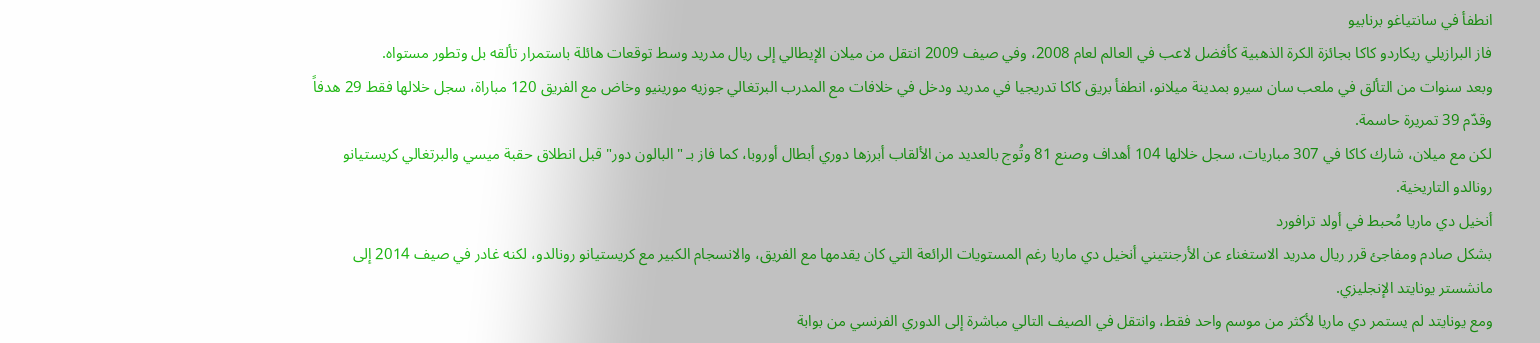انطفأ في سانتياغو برنابيو
فاز البرازيلي ريكاردو كاكا بجائزة الكرة الذهبية كأفضل لاعب في العالم لعام 2008، وفي صيف 2009 انتقل من ميلان الإيطالي إلى ريال مدريد وسط توقعات هائلة باستمرار تألقه بل وتطور مستواه.
وبعد سنوات من التألق في ملعب سان سيرو بمدينة ميلانو، انطفأ بريق كاكا تدريجيا في مدريد ودخل في خلافات مع المدرب البرتغالي جوزيه مورينيو وخاض مع الفريق 120 مباراة، سجل خلالها فقط 29 هدفاً وقدّم 39 تمريرة حاسمة.
لكن مع ميلان، شارك كاكا في 307 مباريات، سجل خلالها 104 أهداف وصنع 81 وتُوج بالعديد من الألقاب أبرزها دوري أبطال أوروبا، كما فاز بـ "البالون دور" قبل انطلاق حقبة ميسي والبرتغالي كريستيانو رونالدو التاريخية.
أنخيل دي ماريا مُحبط في أولد ترافورد
بشكل صادم ومفاجئ قرر ريال مدريد الاستغناء عن الأرجنتيني أنخيل دي ماريا رغم المستويات الرائعة التي كان يقدمها مع الفريق، والانسجام الكبير مع كريستيانو رونالدو، لكنه غادر في صيف 2014 إلى مانشستر يونايتد الإنجليزي.
ومع يونايتد لم يستمر دي ماريا لأكثر من موسم واحد فقط، وانتقل في الصيف التالي مباشرة إلى الدوري الفرنسي من بوابة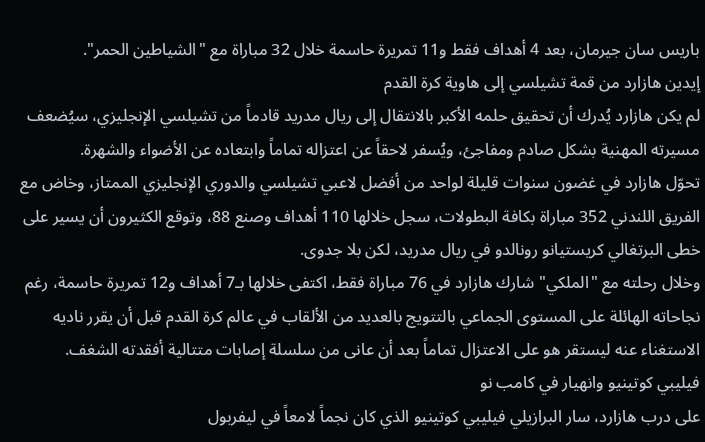باريس سان جيرمان، بعد 4 أهداف فقط و11 تمريرة حاسمة خلال 32 مباراة مع "الشياطين الحمر".
إيدين هازارد من قمة تشيلسي إلى هاوية كرة القدم
لم يكن هازارد يُدرك أن تحقيق حلمه الأكبر بالانتقال إلى ريال مدريد قادماً من تشيلسي الإنجليزي، سيُضعف مسيرته المهنية بشكل صادم ومفاجئ، ويُسفر لاحقاً عن اعتزاله تماماً وابتعاده عن الأضواء والشهرة.
تحوّل هازارد في غضون سنوات قليلة لواحد من أفضل لاعبي تشيلسي والدوري الإنجليزي الممتاز، وخاض مع الفريق اللندني 352 مباراة بكافة البطولات، سجل خلالها 110 أهداف وصنع 88، وتوقع الكثيرون أن يسير على خطى البرتغالي كريستيانو رونالدو في ريال مدريد، لكن بلا جدوى.
وخلال رحلته مع "الملكي" شارك هازارد في 76 مباراة فقط، اكتفى خلالها بـ7 أهداف و12 تمريرة حاسمة، رغم نجاحاته الهائلة على المستوى الجماعي بالتتويج بالعديد من الألقاب في عالم كرة القدم قبل أن يقرر ناديه الاستغناء عنه ليستقر هو على الاعتزال تماماً بعد أن عانى من سلسلة إصابات متتالية أفقدته الشغف.
فيليبي كوتينيو وانهيار في كامب نو
على درب هازارد، سار البرازيلي فيليبي كوتينيو الذي كان نجماً لامعاً في ليفربول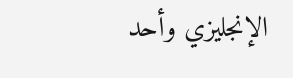الإنجليزي وأحد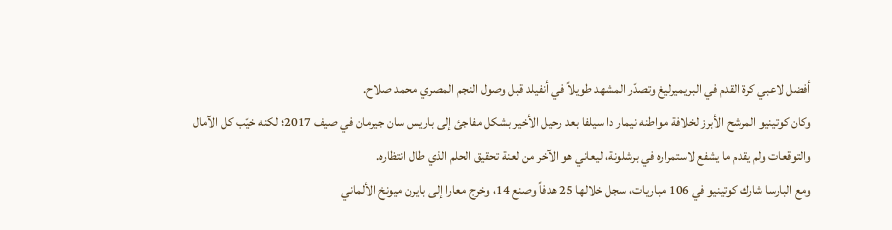أفضل لاعبي كرة القدم في البريميرليغ وتصدّر المشهد طويلاً في أنفيلد قبل وصول النجم المصري محمد صلاح.
وكان كوتينيو المرشح الأبرز لخلافة مواطنه نيمار دا سيلفا بعد رحيل الأخير بشكل مفاجئ إلى باريس سان جيرمان في صيف 2017؛ لكنه خيّب كل الآمال والتوقعات ولم يقدم ما يشفع لاستمراره في برشلونة، ليعاني هو الآخر من لعنة تحقيق الحلم الذي طال انتظاره.
ومع البارسا شارك كوتينيو في 106 مباريات، سجل خلالها 25 هدفاً وصنع 14، وخرج معارا إلى بايرن ميونخ الألماني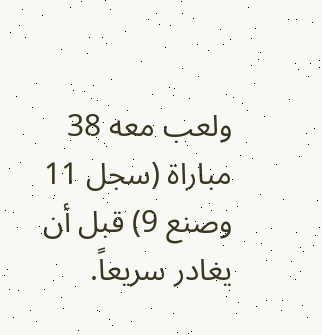ولعب معه 38 مباراة (سجل 11 وصنع 9) قبل أن يغادر سريعاً.